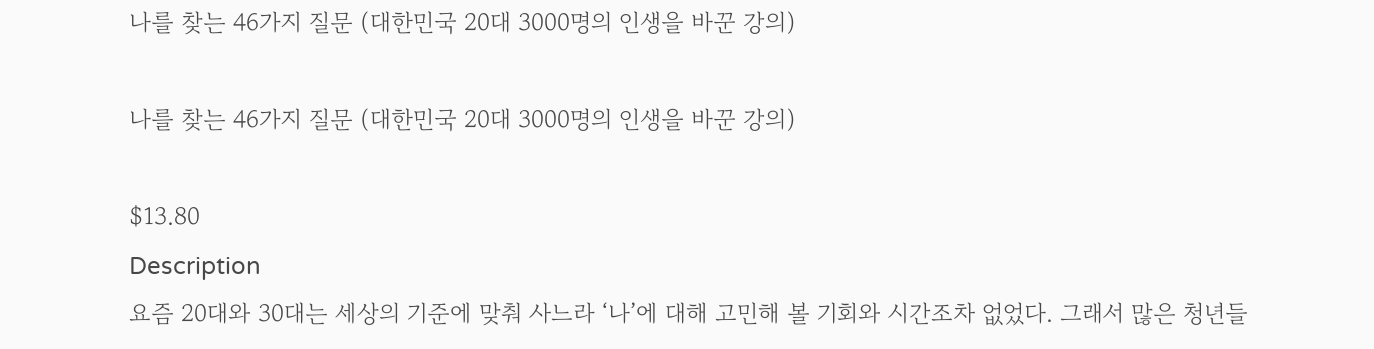나를 찾는 46가지 질문 (대한민국 20대 3000명의 인생을 바꾼 강의)

나를 찾는 46가지 질문 (대한민국 20대 3000명의 인생을 바꾼 강의)

$13.80
Description
요즘 20대와 30대는 세상의 기준에 맞춰 사느라 ‘나’에 대해 고민해 볼 기회와 시간조차 없었다. 그래서 많은 청년들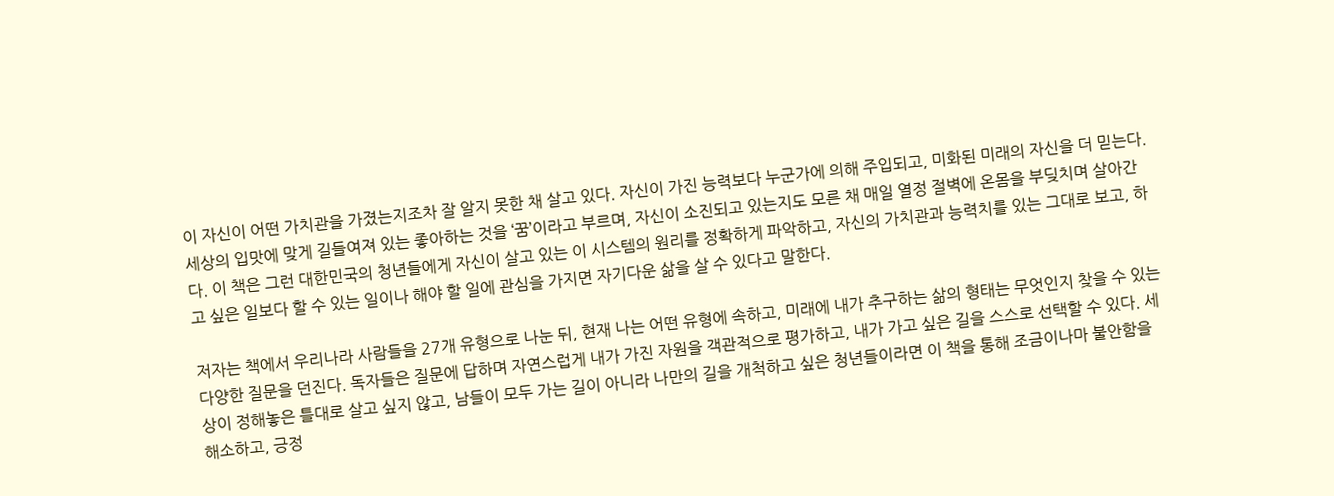이 자신이 어떤 가치관을 가졌는지조차 잘 알지 못한 채 살고 있다. 자신이 가진 능력보다 누군가에 의해 주입되고, 미화된 미래의 자신을 더 믿는다. 세상의 입맛에 맞게 길들여져 있는 좋아하는 것을 ‘꿈’이라고 부르며, 자신이 소진되고 있는지도 모른 채 매일 열정 절벽에 온몸을 부딪치며 살아간다. 이 책은 그런 대한민국의 청년들에게 자신이 살고 있는 이 시스템의 원리를 정확하게 파악하고, 자신의 가치관과 능력치를 있는 그대로 보고, 하고 싶은 일보다 할 수 있는 일이나 해야 할 일에 관심을 가지면 자기다운 삶을 살 수 있다고 말한다.

저자는 책에서 우리나라 사람들을 27개 유형으로 나눈 뒤, 현재 나는 어떤 유형에 속하고, 미래에 내가 추구하는 삶의 형태는 무엇인지 찾을 수 있는 다양한 질문을 던진다. 독자들은 질문에 답하며 자연스럽게 내가 가진 자원을 객관적으로 평가하고, 내가 가고 싶은 길을 스스로 선택할 수 있다. 세상이 정해놓은 틀대로 살고 싶지 않고, 남들이 모두 가는 길이 아니라 나만의 길을 개척하고 싶은 청년들이라면 이 책을 통해 조금이나마 불안함을 해소하고, 긍정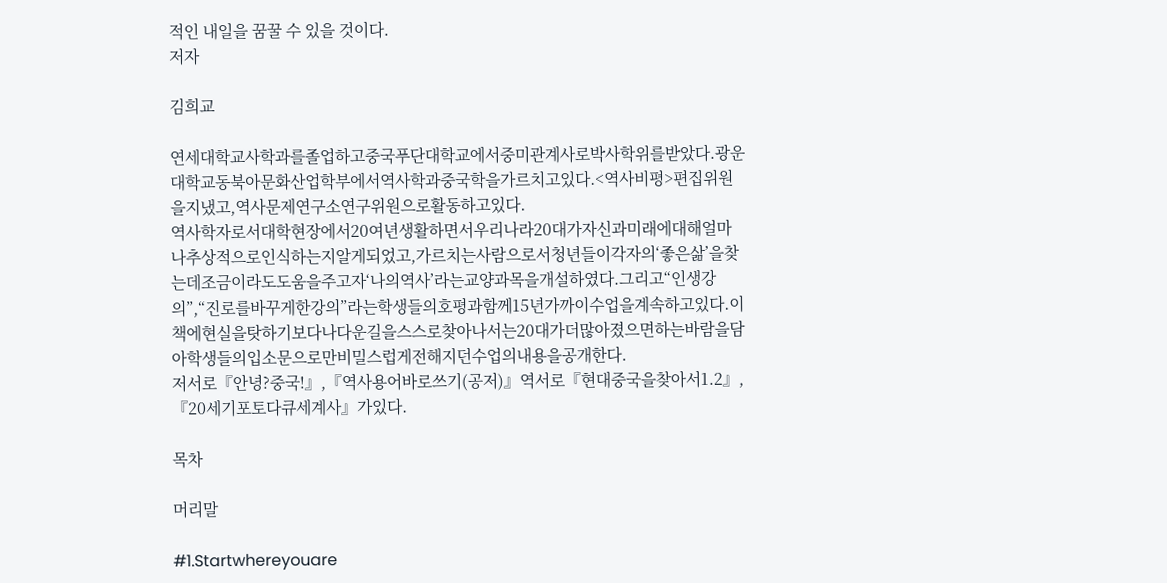적인 내일을 꿈꿀 수 있을 것이다.
저자

김희교

연세대학교사학과를졸업하고중국푸단대학교에서중미관계사로박사학위를받았다.광운대학교동북아문화산업학부에서역사학과중국학을가르치고있다.<역사비평>편집위원을지냈고,역사문제연구소연구위원으로활동하고있다.
역사학자로서대학현장에서20여년생활하면서우리나라20대가자신과미래에대해얼마나추상적으로인식하는지알게되었고,가르치는사람으로서청년들이각자의‘좋은삶’을찾는데조금이라도도움을주고자‘나의역사’라는교양과목을개설하였다.그리고“인생강의”,“진로를바꾸게한강의”라는학생들의호평과함께15년가까이수업을계속하고있다.이책에현실을탓하기보다나다운길을스스로찾아나서는20대가더많아졌으면하는바람을담아학생들의입소문으로만비밀스럽게전해지던수업의내용을공개한다.
저서로『안녕?중국!』,『역사용어바로쓰기(공저)』역서로『현대중국을찾아서1.2』,『20세기포토다큐세계사』가있다.

목차

머리말

#1.Startwhereyouare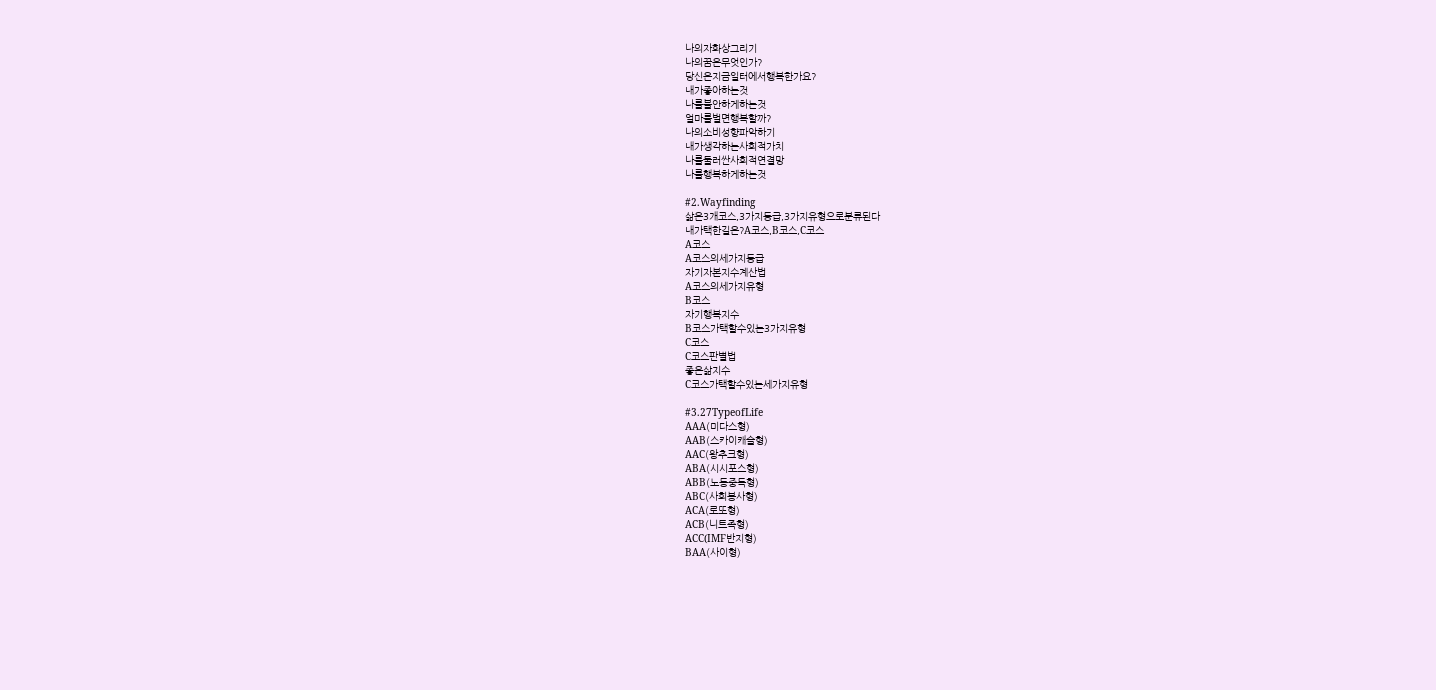나의자화상그리기
나의꿈은무엇인가?
당신은지금일터에서행복한가요?
내가좋아하는것
나를불안하게하는것
얼마를벌면행복할까?
나의소비성향파악하기
내가생각하는사회적가치
나를둘러싼사회적연결망
나를행복하게하는것

#2.Wayfinding
삶은3개코스,3가지등급,3가지유형으로분류된다
내가택한길은?A코스,B코스,C코스
A코스
A코스의세가지등급
자기자본지수계산법
A코스의세가지유형
B코스
자기행복지수
B코스가택할수있는3가지유형
C코스
C코스판별법
좋은삶지수
C코스가택할수있는세가지유형

#3.27TypeofLife
AAA(미다스형)
AAB(스카이캐슬형)
AAC(왕추크형)
ABA(시시포스형)
ABB(노동중독형)
ABC(사회봉사형)
ACA(로또형)
ACB(니트족형)
ACC(IMF반지형)
BAA(사이형)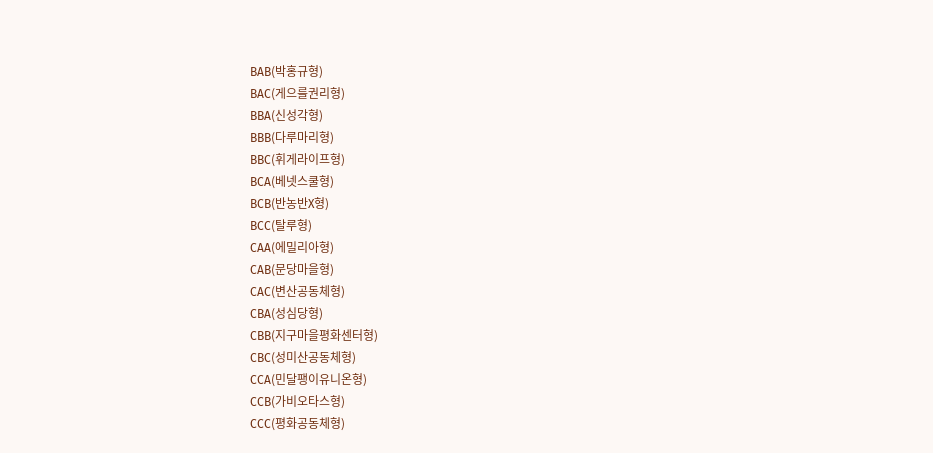BAB(박홍규형)
BAC(게으를권리형)
BBA(신성각형)
BBB(다루마리형)
BBC(휘게라이프형)
BCA(베넷스쿨형)
BCB(반농반X형)
BCC(탈루형)
CAA(에밀리아형)
CAB(문당마을형)
CAC(변산공동체형)
CBA(성심당형)
CBB(지구마을평화센터형)
CBC(성미산공동체형)
CCA(민달팽이유니온형)
CCB(가비오타스형)
CCC(평화공동체형)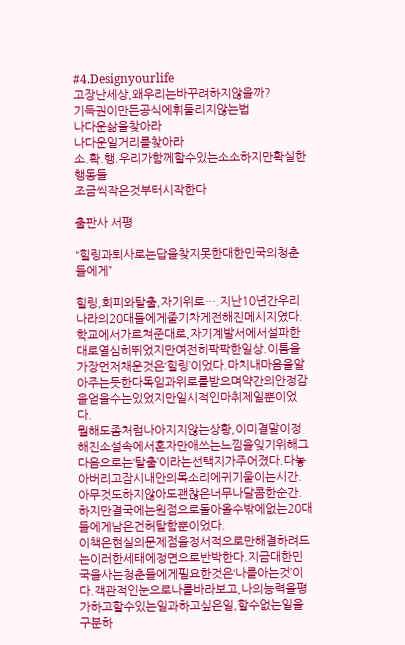#4.Designyourlife
고장난세상,왜우리는바꾸려하지않을까?
기득권이만든공식에휘둘리지않는법
나다운삶을찾아라
나다운일거리를찾아라
소.확.행.우리가함께할수있는소소하지만확실한행동들
조금씩작은것부터시작한다

출판사 서평

“힐링과퇴사로는답을찾지못한대한민국의청춘들에게”

힐링,회피와탈출,자기위로….지난10년간우리나라의20대들에게줄기차게전해진메시지였다.
학교에서가르쳐준대로,자기계발서에서설파한대로열심히뛰었지만여전히팍팍한일상.이틈을가장먼저채운것은‘힐링’이었다.마치내마음을알아주는듯한다독임과위로를받으며약간의안정감을얻을수는있었지만일시적인마취제일뿐이었다.
뭘해도좀처럼나아지지않는상황,이미결말이정해진소설속에서혼자만애쓰는느낌을잊기위해그다음으로는‘탈출’이라는선택지가주어졌다.다놓아버리고잠시내안의목소리에귀기울이는시간.아무것도하지않아도괜찮은너무나달콤한순간.하지만결국에는원점으로돌아올수밖에없는20대들에게남은건허탈함뿐이었다.
이책은현실의문제점을정서적으로만해결하려드는이러한세태에정면으로반박한다.지금대한민국을사는청춘들에게필요한것은‘나를아는것’이다.객관적인눈으로나를바라보고,나의능력을평가하고할수있는일과하고싶은일,할수없는일을구분하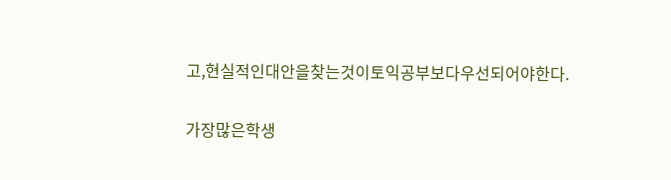고,현실적인대안을찾는것이토익공부보다우선되어야한다.

가장많은학생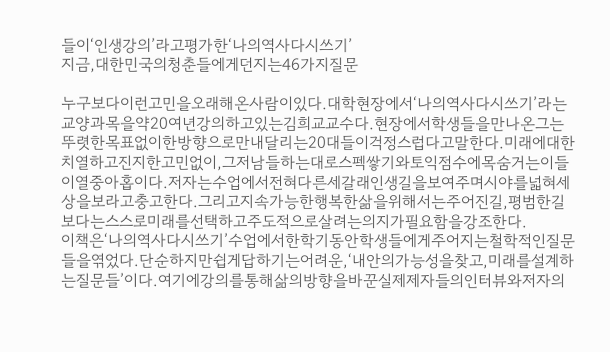들이‘인생강의’라고평가한‘나의역사다시쓰기’
지금,대한민국의청춘들에게던지는46가지질문

누구보다이런고민을오래해온사람이있다.대학현장에서‘나의역사다시쓰기’라는교양과목을약20여년강의하고있는김희교교수다.현장에서학생들을만나온그는뚜렷한목표없이한방향으로만내달리는20대들이걱정스럽다고말한다.미래에대한치열하고진지한고민없이,그저남들하는대로스펙쌓기와토익점수에목숨거는이들이열중아홉이다.저자는수업에서전혀다른세갈래인생길을보여주며시야를넓혀세상을보라고충고한다.그리고지속가능한행복한삶을위해서는주어진길,평범한길보다는스스로미래를선택하고주도적으로살려는의지가필요함을강조한다.
이책은‘나의역사다시쓰기’수업에서한학기동안학생들에게주어지는철학적인질문들을엮었다.단순하지만쉽게답하기는어려운,‘내안의가능성을찾고,미래를설계하는질문들’이다.여기에강의를통해삶의방향을바꾼실제제자들의인터뷰와저자의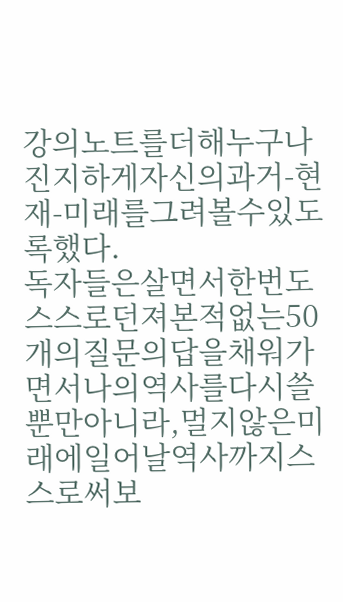강의노트를더해누구나진지하게자신의과거-현재-미래를그려볼수있도록했다.
독자들은살면서한번도스스로던져본적없는50개의질문의답을채워가면서나의역사를다시쓸뿐만아니라,멀지않은미래에일어날역사까지스스로써보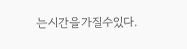는시간을가질수있다.